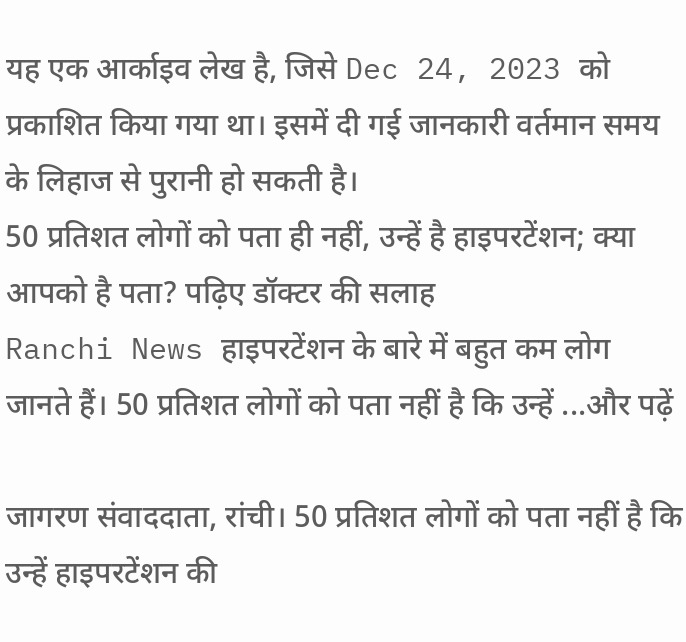यह एक आर्काइव लेख है, जिसे Dec 24, 2023 को प्रकाशित किया गया था। इसमें दी गई जानकारी वर्तमान समय के लिहाज से पुरानी हो सकती है।
50 प्रतिशत लोगों को पता ही नहीं, उन्हें है हाइपरटेंशन; क्या आपको है पता? पढ़िए डॉक्टर की सलाह
Ranchi News हाइपरटेंशन के बारे में बहुत कम लोग जानते हैं। 50 प्रतिशत लोगों को पता नहीं है कि उन्हें ...और पढ़ें

जागरण संवाददाता, रांची। 50 प्रतिशत लोगों को पता नहीं है कि उन्हें हाइपरटेंशन की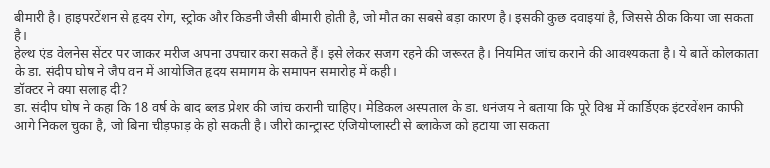बीमारी है। हाइपरटेंशन से हृदय रोग, स्ट्रोक और किडनी जैसी बीमारी होती है, जो मौत का सबसे बड़ा कारण है। इसकी कुछ दवाइयां है, जिससे ठीक किया जा सकता है।
हेल्थ एंड वेलनेस सेंटर पर जाकर मरीज अपना उपचार करा सकते हैं। इसे लेकर सजग रहने की जरूरत है। नियमित जांच कराने की आवश्यकता है। ये बातें कोलकाता के डा. संदीप घोष ने जैप वन में आयोजित हृदय समागम के समापन समारोह में कही।
डॉक्टर ने क्या सलाह दी?
डा. संदीप घोष ने कहा कि 18 वर्ष के बाद ब्लड प्रेशर की जांच करानी चाहिए। मेडिकल अस्पताल के डा. धनंजय ने बताया कि पूरे विश्व में कार्डिएक इंटरवेंशन काफी आगे निकल चुका है, जो बिना चीड़फाड़ के हो सकती है। जीरो कान्ट्रास्ट एंजियोप्लास्टी से ब्लाकेज को हटाया जा सकता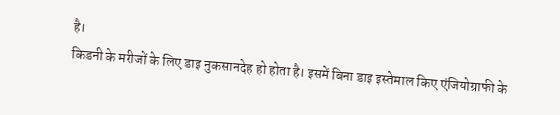है।
किडनी के मरीजों के लिए डाइ नुकसानदेह हो होता है। इसमें बिना डाइ इस्तेमाल किए एंजियोग्राफी के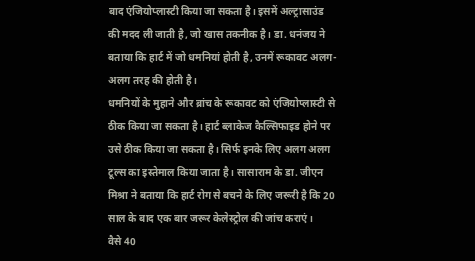बाद एंजियोप्लास्टी किया जा सकता है। इसमें अल्ट्रासाउंड की मदद ली जाती है, जो खास तकनीक है। डा. धनंजय ने बताया कि हार्ट में जो धमनियां होती है, उनमें रूकावट अलग-अलग तरह की होती है।
धमनियों के मुहाने और ब्रांच के रूकावट को एंजियोप्लास्टी से ठीक किया जा सकता है। हार्ट ब्लाकेज कैल्सिफाइड होने पर उसे ठीक किया जा सकता है। सिर्फ इनके लिए अलग अलग टूल्स का इस्तेमाल किया जाता है। सासाराम के डा. जीएन मिश्रा ने बताया कि हार्ट रोग से बचने के लिए जरूरी है कि 20 साल के बाद एक बार जरूर केलेस्ट्रोल की जांच कराएं।
वैसे 40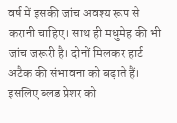वर्ष में इसकी जांच अवश्य रूप से करानी चाहिए। साथ ही मधुमेह की भी जांच जरूरी है। दोनों मिलकर हार्ट अटैक की संभावना को बढ़ाते हैं। इसलिए ब्लड प्रेशर को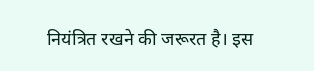नियंत्रित रखने की जरूरत है। इस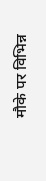मौके पर विभिन्न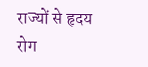राज्यों से हृदय रोग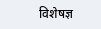विशेषज्ञ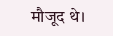मौजूद थे।